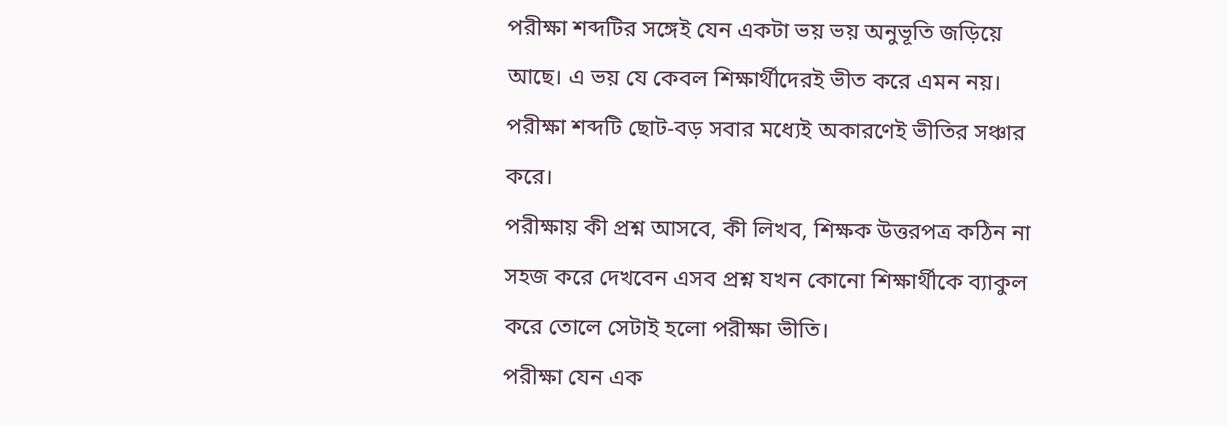পরীক্ষা শব্দটির সঙ্গেই যেন একটা ভয় ভয় অনুভূতি জড়িয়ে আছে। এ ভয় যে কেবল শিক্ষার্থীদেরই ভীত করে এমন নয়। পরীক্ষা শব্দটি ছোট-বড় সবার মধ্যেই অকারণেই ভীতির সঞ্চার করে।
পরীক্ষায় কী প্রশ্ন আসবে, কী লিখব, শিক্ষক উত্তরপত্র কঠিন না সহজ করে দেখবেন এসব প্রশ্ন যখন কোনো শিক্ষার্থীকে ব্যাকুল করে তোলে সেটাই হলো পরীক্ষা ভীতি।
পরীক্ষা যেন এক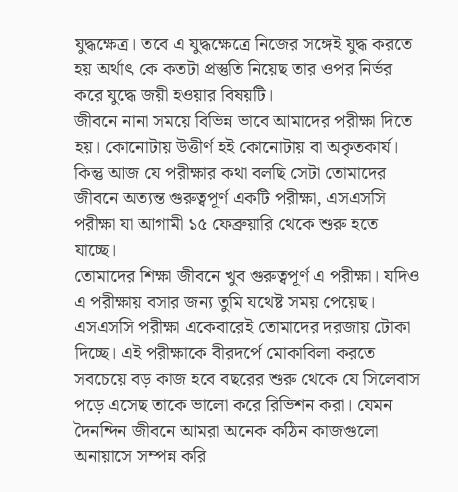যুদ্ধক্ষেত্র। তবে এ যুদ্ধক্ষেত্রে নিজের সঙ্গেই যুদ্ধ করতে হয় অর্থাৎ কে কতটা প্রস্তুতি নিয়েছ তার ওপর নির্ভর করে যুদ্ধে জয়ী হওয়ার বিষয়টি।
জীবনে নানা সময়ে বিভিন্ন ভাবে আমাদের পরীক্ষা দিতে হয়। কোনোটায় উত্তীর্ণ হই কোনোটায় বা অকৃতকার্য। কিন্তু আজ যে পরীক্ষার কথা বলছি সেটা তোমাদের জীবনে অত্যন্ত গুরুত্বপূর্ণ একটি পরীক্ষা, এসএসসি পরীক্ষা যা আগামী ১৫ ফেব্রুয়ারি থেকে শুরু হতে যাচ্ছে।
তোমাদের শিক্ষা জীবনে খুব গুরুত্বপূর্ণ এ পরীক্ষা। যদিও এ পরীক্ষায় বসার জন্য তুমি যথেষ্ট সময় পেয়েছ।
এসএসসি পরীক্ষা একেবারেই তোমাদের দরজায় টোকা দিচ্ছে। এই পরীক্ষাকে বীরদর্পে মোকাবিলা করতে সবচেয়ে বড় কাজ হবে বছরের শুরু থেকে যে সিলেবাস পড়ে এসেছ তাকে ভালো করে রিভিশন করা। যেমন দৈনন্দিন জীবনে আমরা অনেক কঠিন কাজগুলো অনায়াসে সম্পন্ন করি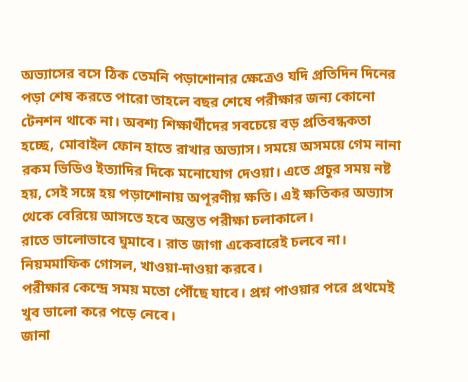অভ্যাসের বসে ঠিক তেমনি পড়াশোনার ক্ষেত্রেও যদি প্রতিদিন দিনের পড়া শেষ করতে পারো তাহলে বছর শেষে পরীক্ষার জন্য কোনো টেনশন থাকে না। অবশ্য শিক্ষার্থীদের সবচেয়ে বড় প্রতিবন্ধকতা হচ্ছে, মোবাইল ফোন হাতে রাখার অভ্যাস। সময়ে অসময়ে গেম নানা রকম ভিডিও ইত্যাদির দিকে মনোযোগ দেওয়া। এতে প্রচুর সময় নষ্ট হয়, সেই সঙ্গে হয় পড়াশোনায় অপূরণীয় ক্ষতি। এই ক্ষতিকর অভ্যাস থেকে বেরিয়ে আসতে হবে অন্তত পরীক্ষা চলাকালে।
রাতে ভালোভাবে ঘুমাবে। রাত জাগা একেবারেই চলবে না। নিয়মমাফিক গোসল, খাওয়া-দাওয়া করবে।
পরীক্ষার কেন্দ্রে সময় মতো পৌঁছে যাবে। প্রশ্ন পাওয়ার পরে প্রথমেই খুব ভালো করে পড়ে নেবে।
জানা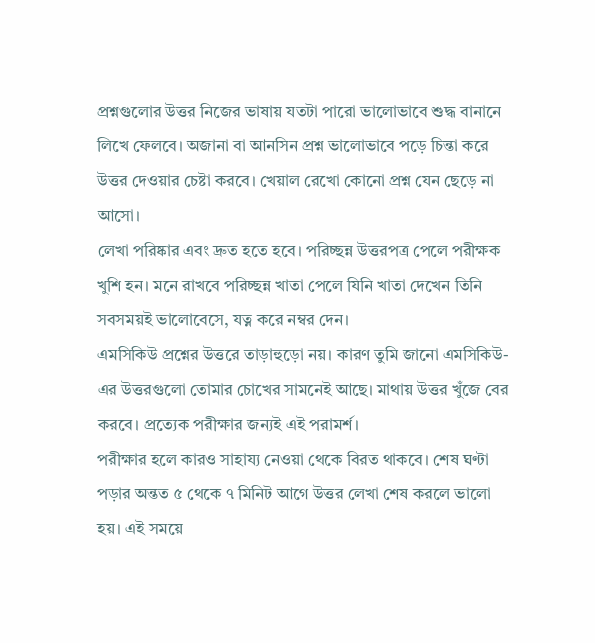প্রশ্নগুলোর উত্তর নিজের ভাষায় যতটা পারো ভালোভাবে শুদ্ধ বানানে লিখে ফেলবে। অজানা বা আনসিন প্রশ্ন ভালোভাবে পড়ে চিন্তা করে উত্তর দেওয়ার চেষ্টা করবে। খেয়াল রেখো কোনো প্রশ্ন যেন ছেড়ে না আসো।
লেখা পরিষ্কার এবং দ্রুত হতে হবে। পরিচ্ছন্ন উত্তরপত্র পেলে পরীক্ষক খুশি হন। মনে রাখবে পরিচ্ছন্ন খাতা পেলে যিনি খাতা দেখেন তিনি সবসময়ই ভালোবেসে, যত্ন করে নম্বর দেন।
এমসিকিউ প্রশ্নের উত্তরে তাড়াহুড়ো নয়। কারণ তুমি জানো এমসিকিউ-এর উত্তরগুলো তোমার চোখের সামনেই আছে। মাথায় উত্তর খুঁজে বের করবে। প্রত্যেক পরীক্ষার জন্যই এই পরামর্শ।
পরীক্ষার হলে কারও সাহায্য নেওয়া থেকে বিরত থাকবে। শেষ ঘণ্টা পড়ার অন্তত ৫ থেকে ৭ মিনিট আগে উত্তর লেখা শেষ করলে ভালো হয়। এই সময়ে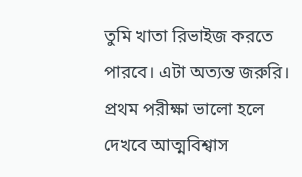তুমি খাতা রিভাইজ করতে পারবে। এটা অত্যন্ত জরুরি।
প্রথম পরীক্ষা ভালো হলে দেখবে আত্মবিশ্বাস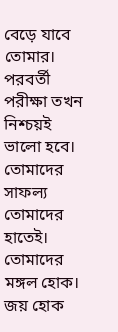বেড়ে যাবে তোমার। পরবর্তী পরীক্ষা তখন নিশ্চয়ই ভালো হবে।
তোমাদের সাফল্য তোমাদের হাতেই। তোমাদের মঙ্গল হোক। জয় হোক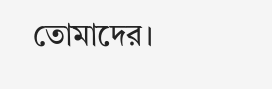তোমাদের।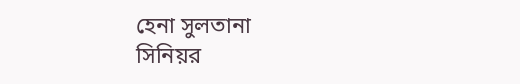হেনা সুলতানা
সিনিয়র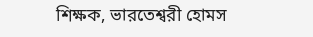শিক্ষক, ভারতেশ্বরী হোমস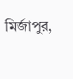মির্জাপুর,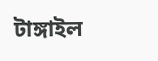টাঙ্গাইল